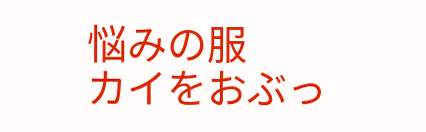悩みの服
カイをおぶっ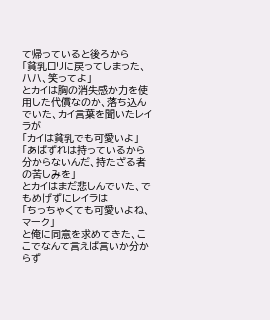て帰っていると後ろから
「貧乳ロリに戻ってしまった、ハハ、笑ってよ」
とカイは胸の消失感か力を使用した代償なのか、落ち込んでいた、カイ言葉を聞いたレイラが
「カイは貧乳でも可愛いよ」
「あばずれは持っているから分からないんだ、持たざる者の苦しみを」
とカイはまだ悲しんでいた、でもめげずにレイラは
「ちっちゃくても可愛いよね、マーク」
と俺に同意を求めてきた、ここでなんて言えば言いか分からず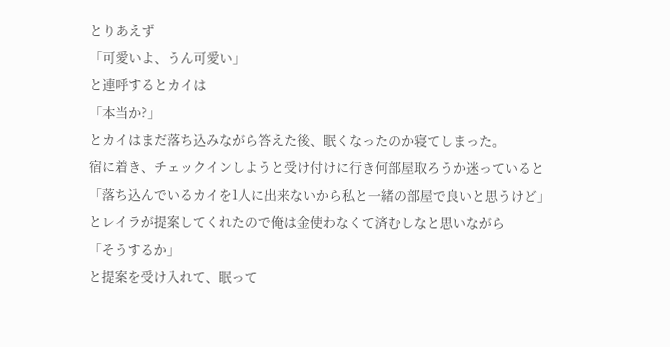とりあえず
「可愛いよ、うん可愛い」
と連呼するとカイは
「本当か?」
とカイはまだ落ち込みながら答えた後、眠くなったのか寝てしまった。
宿に着き、チェックインしようと受け付けに行き何部屋取ろうか迷っていると
「落ち込んでいるカイを1人に出来ないから私と一緒の部屋で良いと思うけど」
とレイラが提案してくれたので俺は金使わなくて済むしなと思いながら
「そうするか」
と提案を受け入れて、眠って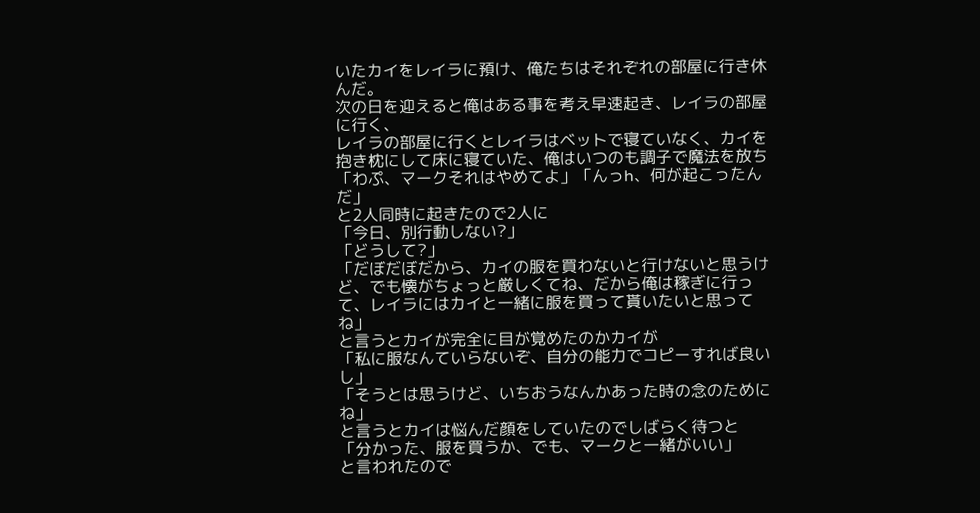いたカイをレイラに預け、俺たちはそれぞれの部屋に行き休んだ。
次の日を迎えると俺はある事を考え早速起き、レイラの部屋に行く、
レイラの部屋に行くとレイラはベットで寝ていなく、カイを抱き枕にして床に寝ていた、俺はいつのも調子で魔法を放ち
「わぷ、マークそれはやめてよ」「んっh、何が起こったんだ」
と2人同時に起きたので2人に
「今日、別行動しない?」
「どうして?」
「だぼだぼだから、カイの服を買わないと行けないと思うけど、でも懐がちょっと厳しくてね、だから俺は稼ぎに行って、レイラにはカイと一緒に服を買って貰いたいと思ってね」
と言うとカイが完全に目が覚めたのかカイが
「私に服なんていらないぞ、自分の能力でコピーすれば良いし」
「そうとは思うけど、いちおうなんかあった時の念のためにね」
と言うとカイは悩んだ顔をしていたのでしばらく待つと
「分かった、服を買うか、でも、マークと一緒がいい」
と言われたので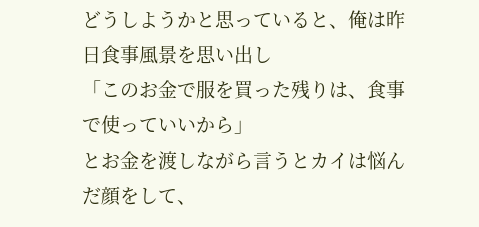どうしようかと思っていると、俺は昨日食事風景を思い出し
「このお金で服を買った残りは、食事で使っていいから」
とお金を渡しながら言うとカイは悩んだ顔をして、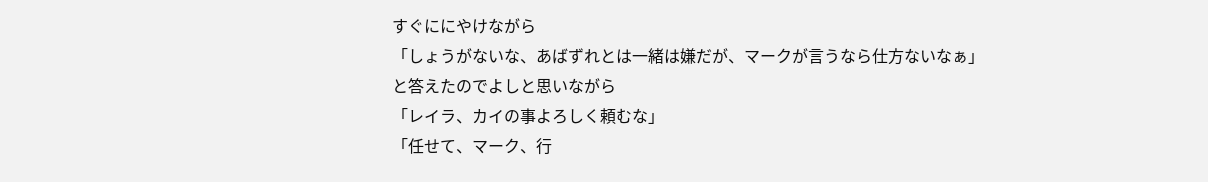すぐににやけながら
「しょうがないな、あばずれとは一緒は嫌だが、マークが言うなら仕方ないなぁ」
と答えたのでよしと思いながら
「レイラ、カイの事よろしく頼むな」
「任せて、マーク、行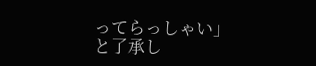ってらっしゃい」
と了承し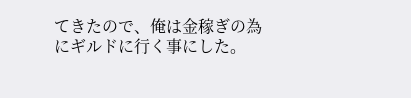てきたので、俺は金稼ぎの為にギルドに行く事にした。